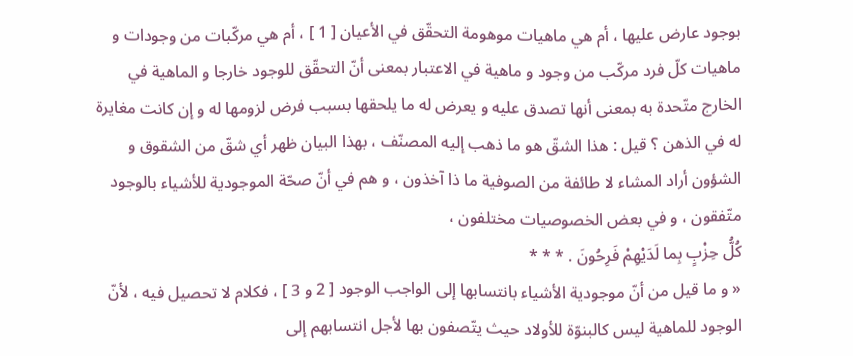بوجود عارض عليها ، أم هي ماهيات موهومة التحقّق في الأعيان [ 1 ] ، أم هي مركّبات من وجودات و ماهيات كلّ فرد مركّب من وجود و ماهية في الاعتبار بمعنى أنّ التحقّق للوجود خارجا و الماهية في الخارج متّحدة به بمعنى أنها تصدق عليه و يعرض له ما يلحقها بسبب فرض لزومها له و إن كانت مغايرة له في الذهن ؟ قيل : هذا الشقّ هو ما ذهب إليه المصنّف ، بهذا البيان ظهر أي شقّ من الشقوق و الشؤون أراد المشاء لا طائفة من الصوفية ما ذا آخذون ، و هم في أنّ صحّة الموجودية للأشياء بالوجود متّفقون ، و في بعض الخصوصيات مختلفون ،
كُلُّ حِزْبٍ بِما لَدَيْهِمْ فَرِحُونَ . * * *
« و ما قيل من أنّ موجودية الأشياء بانتسابها إلى الواجب الوجود [ 2 و 3 ] ، فكلام لا تحصيل فيه ، لأنّ الوجود للماهية ليس كالبنوّة للأولاد حيث يتّصفون بها لأجل انتسابهم إلى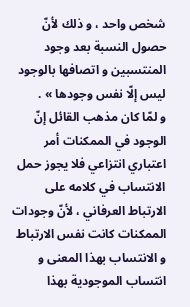شخص واحد ، و ذلك لأنّ حصول النسبة بعد وجود المنتسبين و اتصافها بالوجود ليس إلّا نفس وجودها » .
و لمّا كان مذهب القائل إنّ الوجود في الممكنات أمر اعتباري انتزاعي فلا يجوز حمل الانتساب في كلامه على الارتباط العرفاني ، لأنّ وجودات الممكنات كانت نفس الارتباط و الانتساب بهذا المعنى و انتساب الموجودية بهذا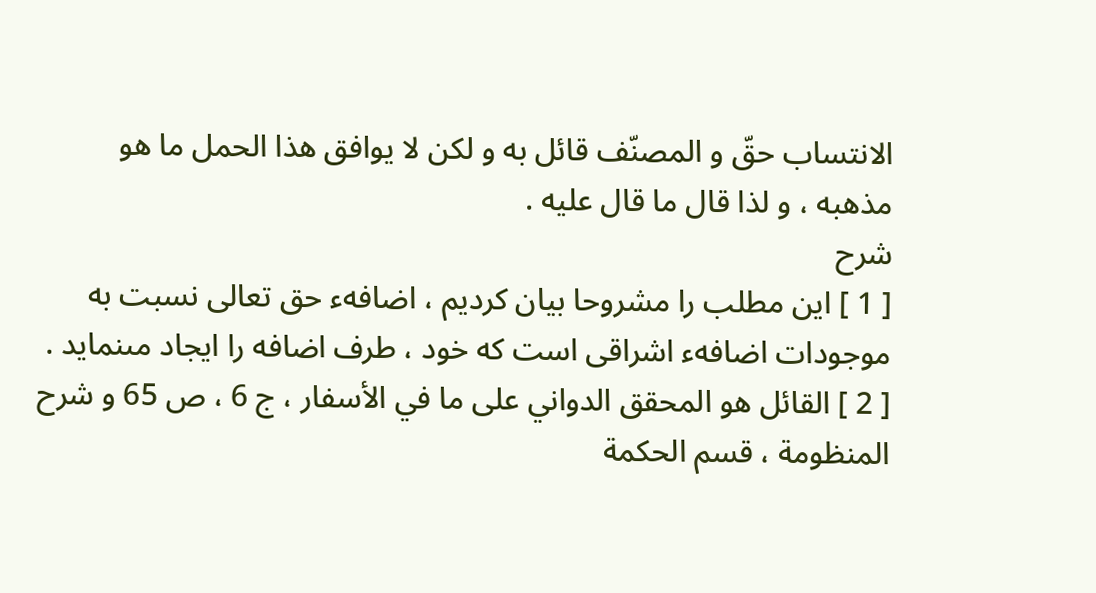الانتساب حقّ و المصنّف قائل به و لكن لا يوافق هذا الحمل ما هو مذهبه ، و لذا قال ما قال عليه .
شرح
[ 1 ] اين مطلب را مشروحا بيان كرديم ، اضافهء حق تعالى نسبت به موجودات اضافهء اشراقى است كه خود ، طرف اضافه را ايجاد مىنمايد .
[ 2 ] القائل هو المحقق الدواني على ما في الأسفار ، ج 6 ، ص 65 و شرح المنظومة ، قسم الحكمة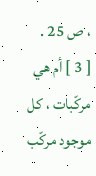، ص 25 .
[ 3 ] أم هي مركّبات ، كل موجود مركّب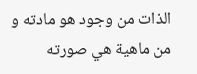الذات من وجود هو مادته و من ماهية هي صورته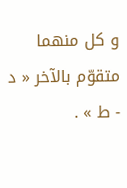و كل منهما متقوّم بالآخر « د - ط » .